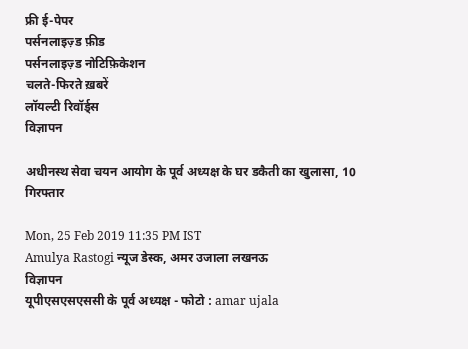फ्री ई-पेपर
पर्सनलाइज़्ड फ़ीड
पर्सनलाइज़्ड नोटिफ़िकेशन
चलते-फिरते ख़बरें
लॉयल्टी रिवॉर्ड्स
विज्ञापन

अधीनस्थ सेवा चयन आयोग के पूर्व अध्यक्ष के घर डकैती का खुलासा, 10 गिरफ्तार

Mon, 25 Feb 2019 11:35 PM IST
Amulya Rastogi न्यूज डेस्क, अमर उजाला लखनऊ
विज्ञापन
यूपीएसएसएससी के पूर्व अध्यक्ष - फोटो : amar ujala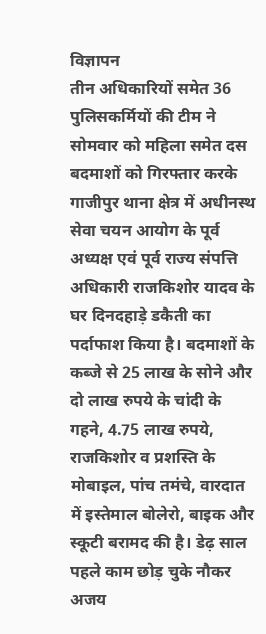विज्ञापन
तीन अधिकारियों समेत 36 पुलिसकर्मियों की टीम ने सोमवार को महिला समेत दस बदमाशों को गिरफ्तार करके गाजीपुर थाना क्षेत्र में अधीनस्थ सेवा चयन आयोग के पूर्व अध्यक्ष एवं पूर्व राज्य संपत्ति अधिकारी राजकिशोर यादव के घर दिनदहाड़े डकैती का पर्दाफाश किया है। बदमाशों के कब्जे से 25 लाख के सोने और दो लाख रुपये के चांदी के गहने, 4.75 लाख रुपये, राजकिशोर व प्रशस्ति के मोबाइल, पांच तमंचे, वारदात में इस्तेमाल बोलेरो, बाइक और स्कूटी बरामद की है। डेढ़ साल पहले काम छोड़ चुके नौकर अजय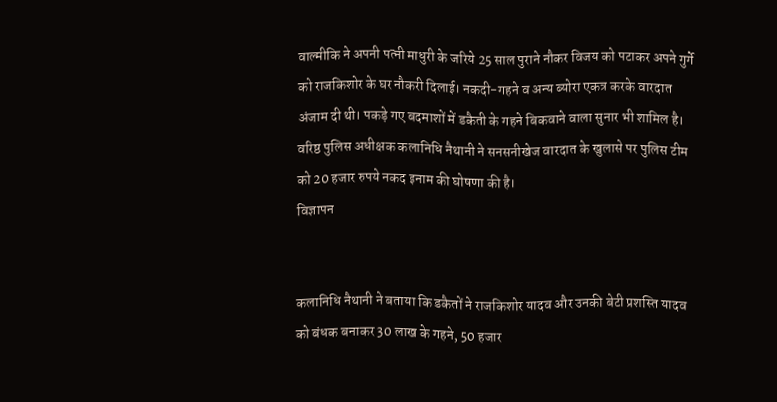वाल्मीकि ने अपनी पत्नी माधुरी के जरिये 25 साल पुराने नौकर विजय को पटाकर अपने गुर्गे को राजकिशोर के घर नौकरी दिलाई। नकदी-गहने व अन्य ब्योरा एकत्र करके वारदात अंजाम दी थी। पकड़े गए बदमाशों में डकैती के गहने बिकवाने वाला सुनार भी शामिल है। वरिष्ठ पुलिस अधीक्षक कलानिधि नैथानी ने सनसनीखेज वारदात के खुलासे पर पुलिस टीम को 20 हजार रुपये नकद इनाम की घोषणा की है।
विज्ञापन


कलानिधि नैथानी ने बताया कि डकैतों ने राजकिशोर यादव और उनकी बेटी प्रशस्ति यादव को बंधक बनाकर 30 लाख के गहने, 50 हजार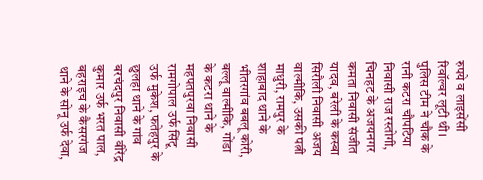रुपये व लाइसेंसी रिवॉल्वर लूटी थी। पुलिस टीम ने चौक के रानी कटरा चौपटिया निवासी राज रस्तोगी, चिनहट के अजयनगर कमता निवासी संजीत यादव, बरेली के कस्बा सिरौली निवासी अजय वाल्मीकि, उसकी पत्नी माधुरी, रामपुर के शाहाबाद थाने के भीतरगांव बबलू कोरी, बल्लू वाल्मीकि, गोंडा के कटरा थाने के महपतपुरवा निवासी रामगोपाल उर्फ सिंटू उर्फ मुकेश, फतेहपुर के छुलहा थाने के गांव बरचंदपुर निवासी वीरेंद्र कुमार उर्फ भरत पाल, बहराइच के कैसरगंज थाने के सोनू उर्फ देवा,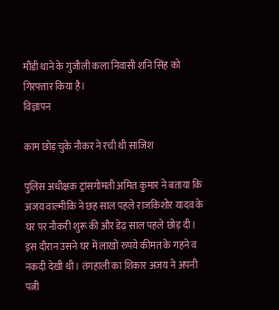मौंडी थाने के गुजौली कला निवासी शनि सिंह को गिरफ्तार किया है।
विज्ञापन

काम छोड़ चुके नौकर ने रची थी साजिश

पुलिस अधीक्षक ट्रांसगोमती अमित कुमार ने बताया कि अजय वाल्मीकि ने छह साल पहले राजकिशोर यादव के घर पर नौकरी शुरू की और डेढ़ साल पहले छोड़ दी। इस दौरान उसने घर में लाखों रुपये कीमत के गहने व नकदी देखी थी। तंगहाली का शिकार अजय ने अपनी पत्नी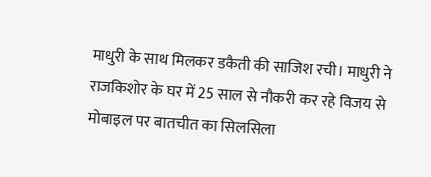माधुरी के साथ मिलकर डकैती की साजिश रची। माधुरी ने राजकिशोर के घर में 25 साल से नौकरी कर रहे विजय से मोबाइल पर बातचीत का सिलसिला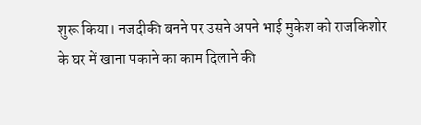शुरू किया। नजदीकी बनने पर उसने अपने भाई मुकेश को राजकिशोर के घर में खाना पकाने का काम दिलाने की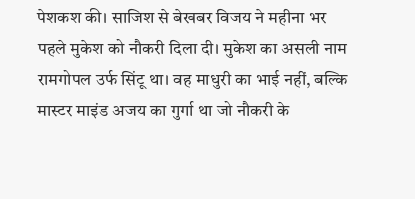पेशकश की। साजिश से बेखबर विजय ने महीना भर पहले मुकेश को नौकरी दिला दी। मुकेश का असली नाम रामगोपल उर्फ सिंटू था। वह माधुरी का भाई नहीं, बल्कि मास्टर माइंड अजय का गुर्गा था जो नौकरी के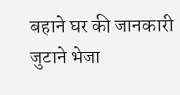बहाने घर की जानकारी जुटाने भेजा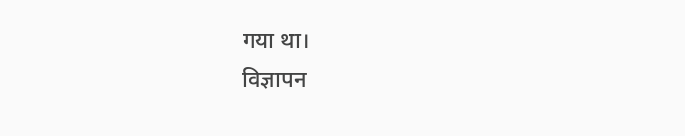गया था।
विज्ञापन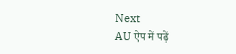Next
AU ऐप में पढ़ें